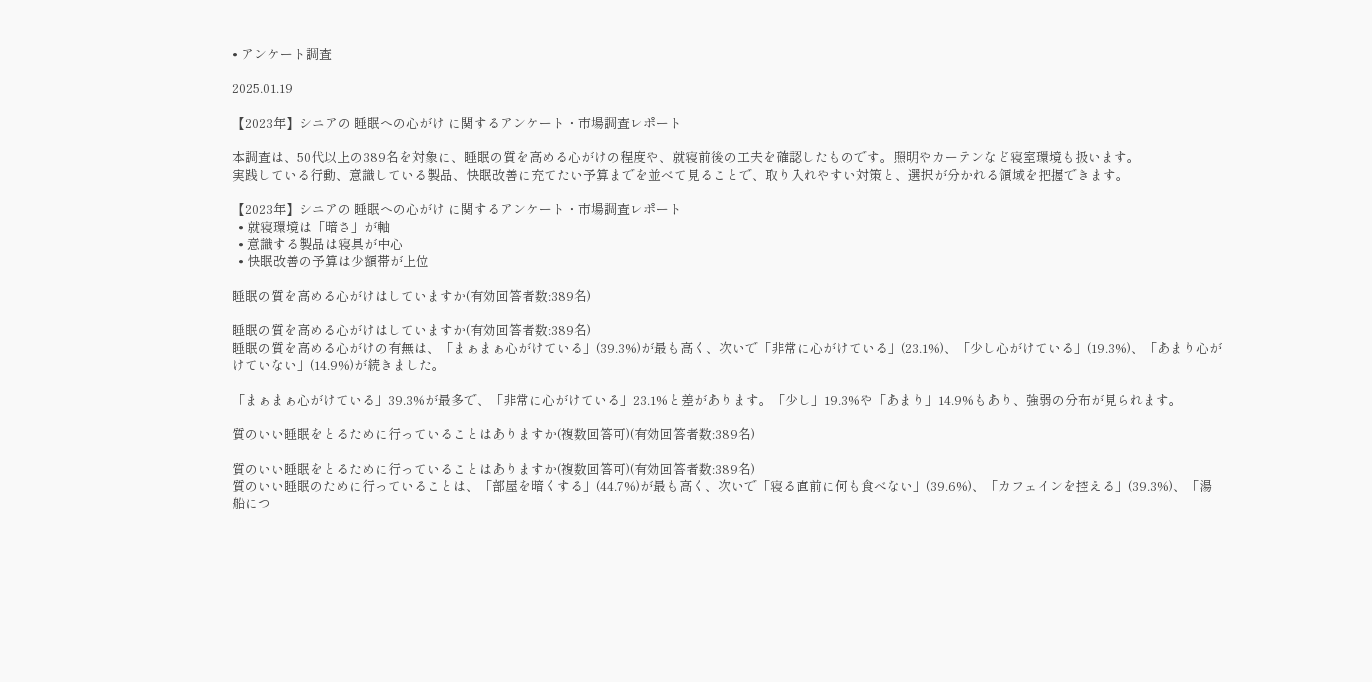• アンケート調査

2025.01.19

【2023年】シニアの 睡眠への心がけ に関するアンケート・市場調査レポート

本調査は、50代以上の389名を対象に、睡眠の質を高める心がけの程度や、就寝前後の工夫を確認したものです。照明やカーテンなど寝室環境も扱います。
実践している行動、意識している製品、快眠改善に充てたい予算までを並べて見ることで、取り入れやすい対策と、選択が分かれる領域を把握できます。

【2023年】シニアの 睡眠への心がけ に関するアンケート・市場調査レポート
  • 就寝環境は「暗さ」が軸
  • 意識する製品は寝具が中心
  • 快眠改善の予算は少額帯が上位

睡眠の質を高める心がけはしていますか(有効回答者数:389名)

睡眠の質を高める心がけはしていますか(有効回答者数:389名)
睡眠の質を高める心がけの有無は、「まぁまぁ心がけている」(39.3%)が最も高く、次いで「非常に心がけている」(23.1%)、「少し心がけている」(19.3%)、「あまり心がけていない」(14.9%)が続きました。

「まぁまぁ心がけている」39.3%が最多で、「非常に心がけている」23.1%と差があります。「少し」19.3%や「あまり」14.9%もあり、強弱の分布が見られます。

質のいい睡眠をとるために行っていることはありますか(複数回答可)(有効回答者数:389名)

質のいい睡眠をとるために行っていることはありますか(複数回答可)(有効回答者数:389名)
質のいい睡眠のために行っていることは、「部屋を暗くする」(44.7%)が最も高く、次いで「寝る直前に何も食べない」(39.6%)、「カフェインを控える」(39.3%)、「湯船につ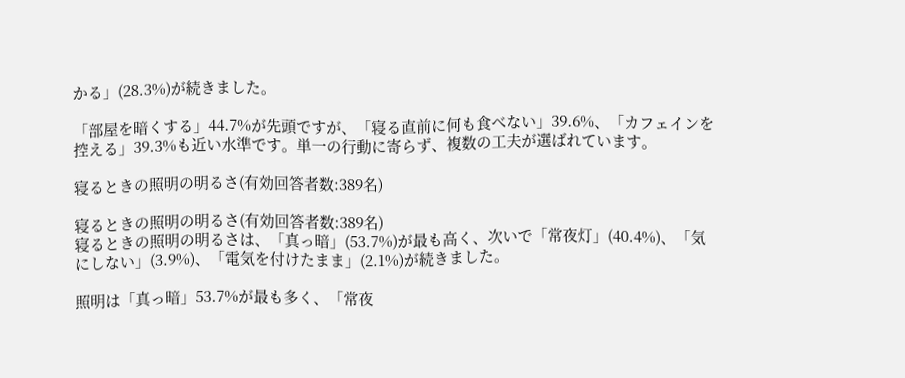かる」(28.3%)が続きました。

「部屋を暗くする」44.7%が先頭ですが、「寝る直前に何も食べない」39.6%、「カフェインを控える」39.3%も近い水準です。単一の行動に寄らず、複数の工夫が選ばれています。

寝るときの照明の明るさ(有効回答者数:389名)

寝るときの照明の明るさ(有効回答者数:389名)
寝るときの照明の明るさは、「真っ暗」(53.7%)が最も高く、次いで「常夜灯」(40.4%)、「気にしない」(3.9%)、「電気を付けたまま」(2.1%)が続きました。

照明は「真っ暗」53.7%が最も多く、「常夜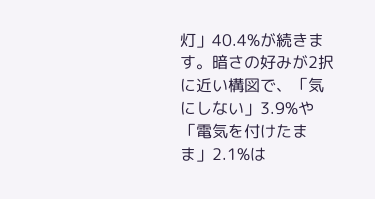灯」40.4%が続きます。暗さの好みが2択に近い構図で、「気にしない」3.9%や「電気を付けたまま」2.1%は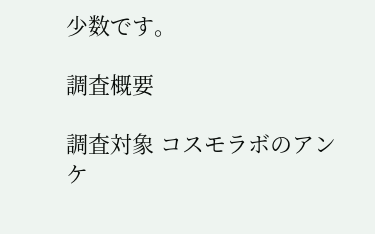少数です。

調査概要

調査対象 コスモラボのアンケ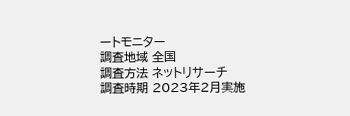ートモニター
調査地域 全国
調査方法 ネットリサーチ
調査時期 2023年2月実施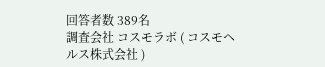回答者数 389名
調査会社 コスモラボ ( コスモヘルス株式会社 )